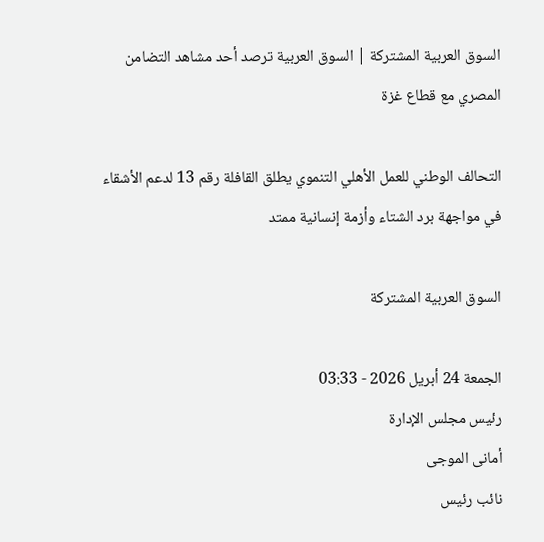السوق العربية المشتركة | السوق العربية ترصد أحد مشاهد التضامن المصري مع قطاع غزة

التحالف الوطني للعمل الأهلي التنموي يطلق القافلة رقم 13 لدعم الأشقاء في مواجهة برد الشتاء وأزمة إنسانية ممتد

السوق العربية المشتركة

الجمعة 24 أبريل 2026 - 03:33
رئيس مجلس الإدارة
أمانى الموجى
نائب رئيس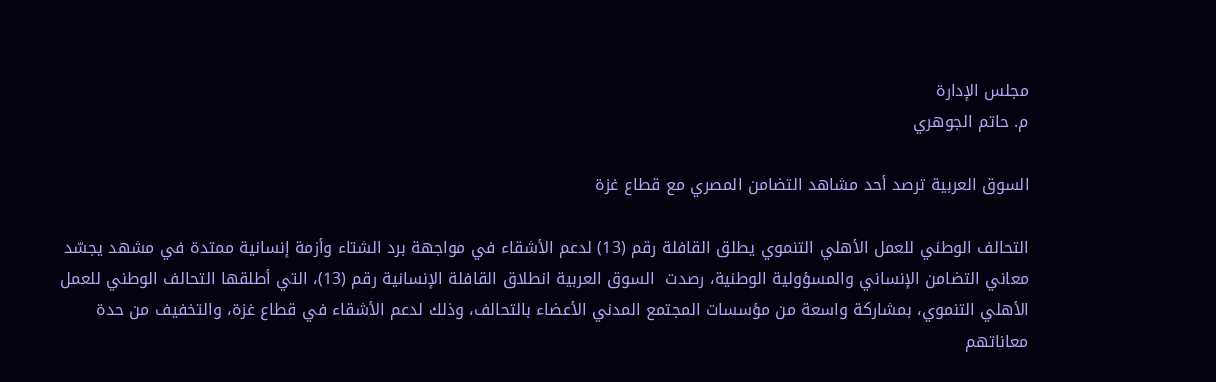مجلس الإدارة
م. حاتم الجوهري

السوق العربية ترصد أحد مشاهد التضامن المصري مع قطاع غزة

التحالف الوطني للعمل الأهلي التنموي يطلق القافلة رقم (13) لدعم الأشقاء في مواجهة برد الشتاء وأزمة إنسانية ممتدة في مشهد يجسّد معاني التضامن الإنساني والمسؤولية الوطنية، رصدت  السوق العربية انطلاق القافلة الإنسانية رقم (13)، التي أطلقها التحالف الوطني للعمل الأهلي التنموي، بمشاركة واسعة من مؤسسات المجتمع المدني الأعضاء بالتحالف، وذلك لدعم الأشقاء في قطاع غزة، والتخفيف من حدة معاناتهم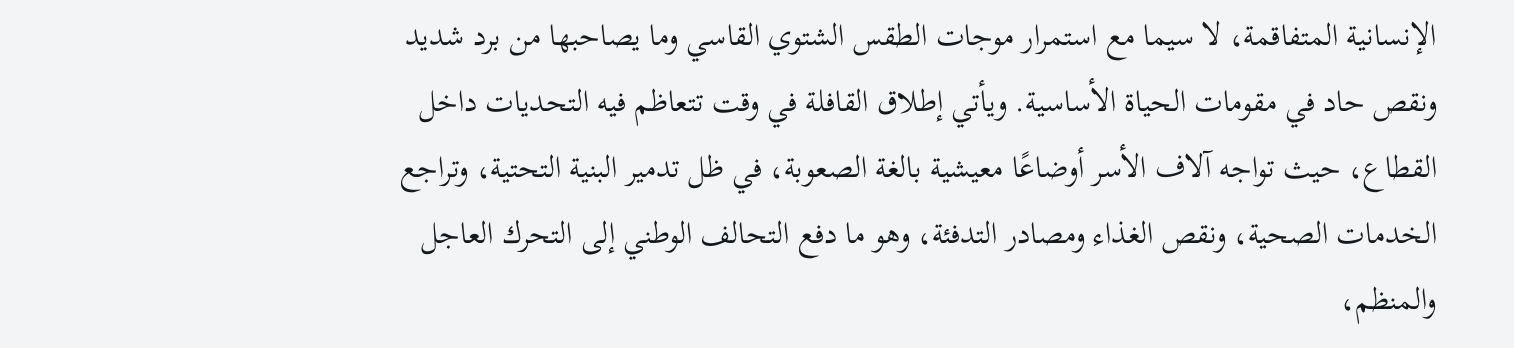الإنسانية المتفاقمة، لا سيما مع استمرار موجات الطقس الشتوي القاسي وما يصاحبها من برد شديد ونقص حاد في مقومات الحياة الأساسية. ويأتي إطلاق القافلة في وقت تتعاظم فيه التحديات داخل القطاع، حيث تواجه آلاف الأسر أوضاعًا معيشية بالغة الصعوبة، في ظل تدمير البنية التحتية، وتراجع الخدمات الصحية، ونقص الغذاء ومصادر التدفئة، وهو ما دفع التحالف الوطني إلى التحرك العاجل والمنظم،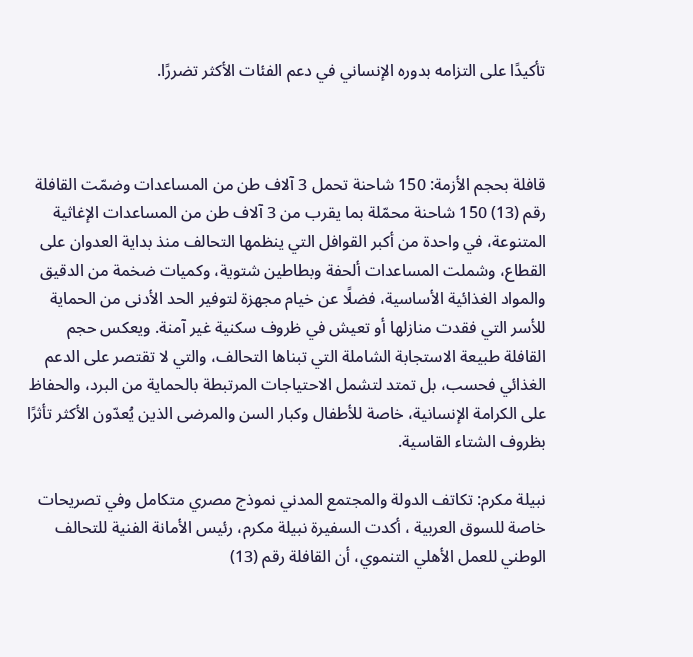تأكيدًا على التزامه بدوره الإنساني في دعم الفئات الأكثر تضررًا.



قافلة بحجم الأزمة: 150 شاحنة تحمل 3 آلاف طن من المساعدات وضمّت القافلة رقم (13) 150 شاحنة محمّلة بما يقرب من 3 آلاف طن من المساعدات الإغاثية المتنوعة، في واحدة من أكبر القوافل التي ينظمها التحالف منذ بداية العدوان على القطاع، وشملت المساعدات ألحفة وبطاطين شتوية، وكميات ضخمة من الدقيق والمواد الغذائية الأساسية، فضلًا عن خيام مجهزة لتوفير الحد الأدنى من الحماية للأسر التي فقدت منازلها أو تعيش في ظروف سكنية غير آمنة. ويعكس حجم القافلة طبيعة الاستجابة الشاملة التي تبناها التحالف، والتي لا تقتصر على الدعم الغذائي فحسب، بل تمتد لتشمل الاحتياجات المرتبطة بالحماية من البرد، والحفاظ على الكرامة الإنسانية، خاصة للأطفال وكبار السن والمرضى الذين يُعدّون الأكثر تأثرًا بظروف الشتاء القاسية.

نبيلة مكرم: تكاتف الدولة والمجتمع المدني نموذج مصري متكامل وفي تصريحات خاصة للسوق العربية ، أكدت السفيرة نبيلة مكرم، رئيس الأمانة الفنية للتحالف الوطني للعمل الأهلي التنموي، أن القافلة رقم (13)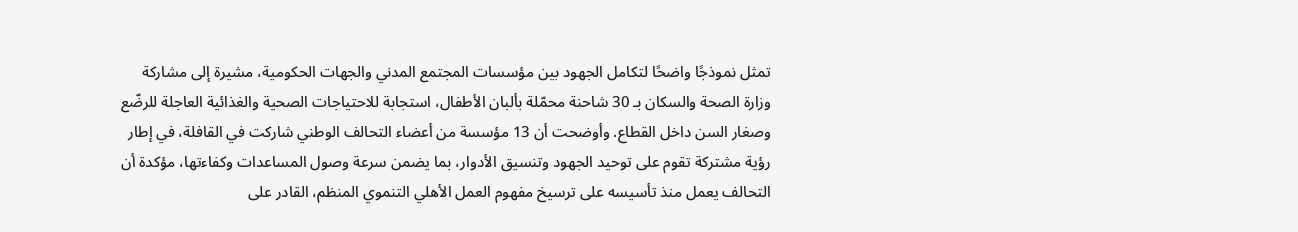تمثل نموذجًا واضحًا لتكامل الجهود بين مؤسسات المجتمع المدني والجهات الحكومية، مشيرة إلى مشاركة وزارة الصحة والسكان بـ 30 شاحنة محمّلة بألبان الأطفال، استجابة للاحتياجات الصحية والغذائية العاجلة للرضّع وصغار السن داخل القطاع. وأوضحت أن 13 مؤسسة من أعضاء التحالف الوطني شاركت في القافلة، في إطار رؤية مشتركة تقوم على توحيد الجهود وتنسيق الأدوار، بما يضمن سرعة وصول المساعدات وكفاءتها، مؤكدة أن التحالف يعمل منذ تأسيسه على ترسيخ مفهوم العمل الأهلي التنموي المنظم، القادر على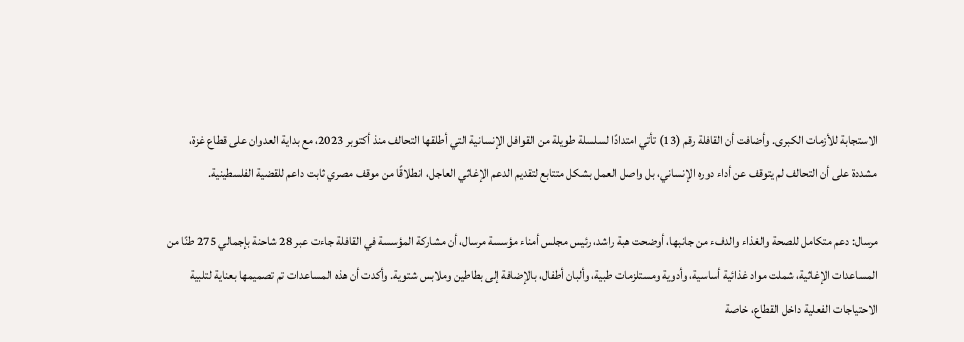الاستجابة للأزمات الكبرى. وأضافت أن القافلة رقم (13) تأتي امتدادًا لسلسلة طويلة من القوافل الإنسانية التي أطلقها التحالف منذ أكتوبر 2023، مع بداية العدوان على قطاع غزة، مشددة على أن التحالف لم يتوقف عن أداء دوره الإنساني، بل واصل العمل بشكل متتابع لتقديم الدعم الإغاثي العاجل، انطلاقًا من موقف مصري ثابت داعم للقضية الفلسطينية.

مرسال: دعم متكامل للصحة والغذاء والدفء من جانبها، أوضحت هبة راشد، رئيس مجلس أمناء مؤسسة مرسال، أن مشاركة المؤسسة في القافلة جاءت عبر 28 شاحنة بإجمالي 275 طنًا من المساعدات الإغاثية، شملت مواد غذائية أساسية، وأدوية ومستلزمات طبية، وألبان أطفال، بالإضافة إلى بطاطين وملابس شتوية. وأكدت أن هذه المساعدات تم تصميمها بعناية لتلبية الاحتياجات الفعلية داخل القطاع، خاصة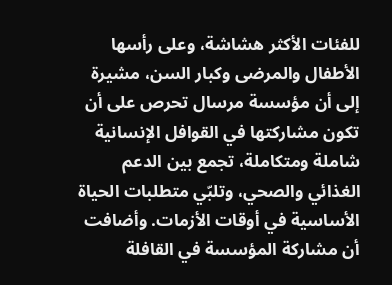للفئات الأكثر هشاشة، وعلى رأسها الأطفال والمرضى وكبار السن، مشيرة إلى أن مؤسسة مرسال تحرص على أن تكون مشاركتها في القوافل الإنسانية شاملة ومتكاملة، تجمع بين الدعم الغذائي والصحي، وتلبّي متطلبات الحياة الأساسية في أوقات الأزمات. وأضافت أن مشاركة المؤسسة في القافلة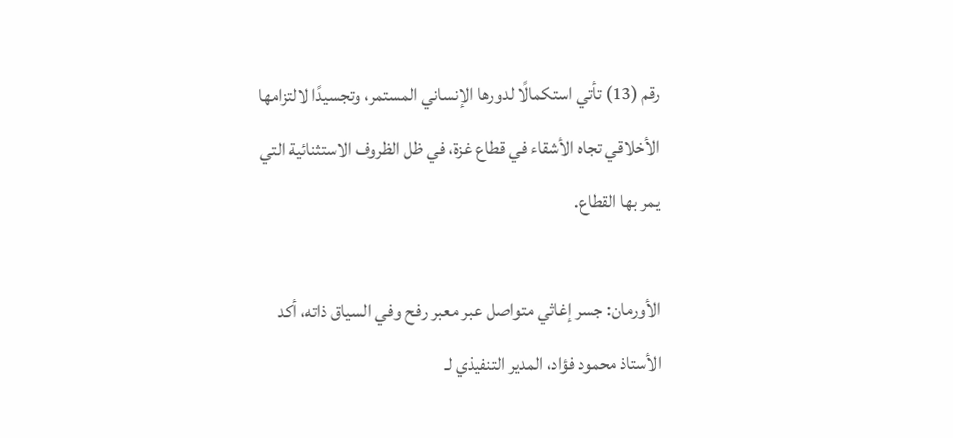رقم (13) تأتي استكمالًا لدورها الإنساني المستمر، وتجسيدًا لالتزامها الأخلاقي تجاه الأشقاء في قطاع غزة، في ظل الظروف الاستثنائية التي يمر بها القطاع.

الأورمان: جسر إغاثي متواصل عبر معبر رفح وفي السياق ذاته، أكد الأستاذ محمود فؤاد، المدير التنفيذي لـ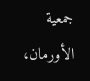جمعية الأورمان،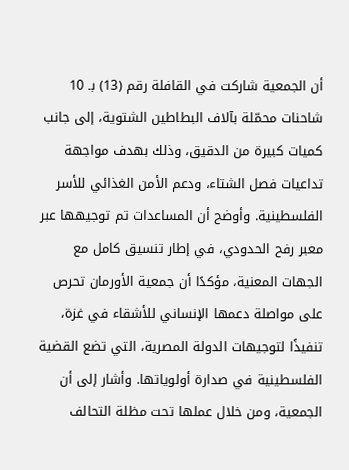أن الجمعية شاركت في القافلة رقم (13) بـ 10 شاحنات محمّلة بآلاف البطاطين الشتوية، إلى جانب كميات كبيرة من الدقيق، وذلك بهدف مواجهة تداعيات فصل الشتاء، ودعم الأمن الغذائي للأسر الفلسطينية. وأوضح أن المساعدات تم توجيهها عبر معبر رفح الحدودي، في إطار تنسيق كامل مع الجهات المعنية، مؤكدًا أن جمعية الأورمان تحرص على مواصلة دعمها الإنساني للأشقاء في غزة، تنفيذًا لتوجيهات الدولة المصرية، التي تضع القضية الفلسطينية في صدارة أولوياتها. وأشار إلى أن الجمعية، ومن خلال عملها تحت مظلة التحالف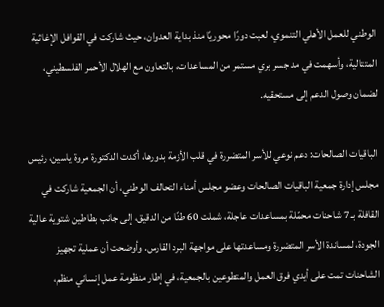الوطني للعمل الأهلي التنموي، لعبت دورًا محوريًا منذ بداية العدوان، حيث شاركت في القوافل الإغاثية المتتالية، وأسهمت في مد جسر بري مستمر من المساعدات، بالتعاون مع الهلال الأحمر الفلسطيني، لضمان وصول الدعم إلى مستحقيه.

الباقيات الصالحات: دعم نوعي للأسر المتضررة في قلب الأزمة بدورها، أكدت الدكتورة مروة ياسين، رئيس مجلس إدارة جمعية الباقيات الصالحات وعضو مجلس أمناء التحالف الوطني، أن الجمعية شاركت في القافلة بـ 7 شاحنات محمّلة بمساعدات عاجلة، شملت 60 طنًا من الدقيق، إلى جانب بطاطين شتوية عالية الجودة، لمساندة الأسر المتضررة ومساعدتها على مواجهة البرد القارس. وأوضحت أن عملية تجهيز الشاحنات تمت على أيدي فرق العمل والمتطوعين بالجمعية، في إطار منظومة عمل إنساني منظم،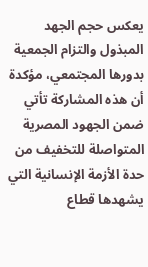يعكس حجم الجهد المبذول والتزام الجمعية بدورها المجتمعي، مؤكدة أن هذه المشاركة تأتي ضمن الجهود المصرية المتواصلة للتخفيف من حدة الأزمة الإنسانية التي يشهدها قطاع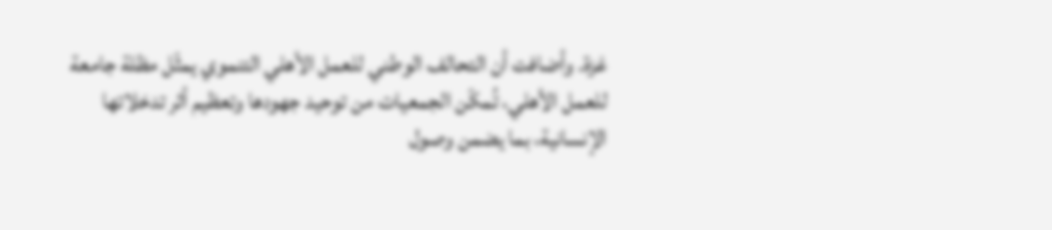غزة. وأضافت أن التحالف الوطني للعمل الأهلي التنموي يمثّل مظلة جامعة للعمل الأهلي، تُمكّن الجمعيات من توحيد جهودها وتعظيم أثر تدخلاتها الإنسانية، بما يضمن وصول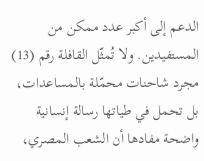الدعم إلى أكبر عدد ممكن من المستفيدين. ولا تُمثّل القافلة رقم (13) مجرد شاحنات محمّلة بالمساعدات، بل تحمل في طياتها رسالة إنسانية واضحة مفادها أن الشعب المصري،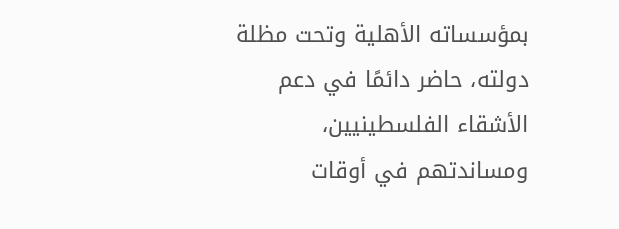بمؤسساته الأهلية وتحت مظلة دولته، حاضر دائمًا في دعم الأشقاء الفلسطينيين، ومساندتهم في أوقات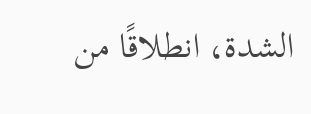الشدة، انطلاقًا من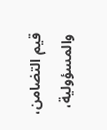قيم التضامن، والمسؤولية،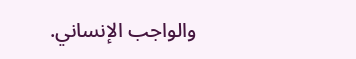والواجب الإنساني.